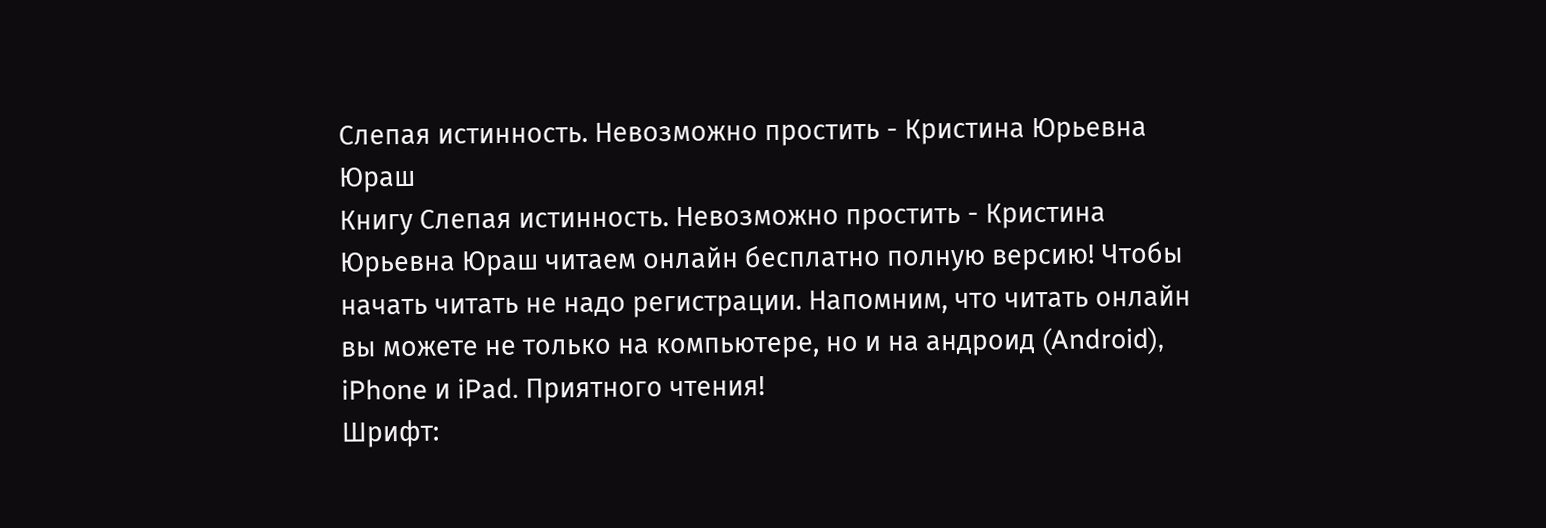Слепая истинность. Невозможно простить - Кристина Юрьевна Юраш
Книгу Слепая истинность. Невозможно простить - Кристина Юрьевна Юраш читаем онлайн бесплатно полную версию! Чтобы начать читать не надо регистрации. Напомним, что читать онлайн вы можете не только на компьютере, но и на андроид (Android), iPhone и iPad. Приятного чтения!
Шрифт: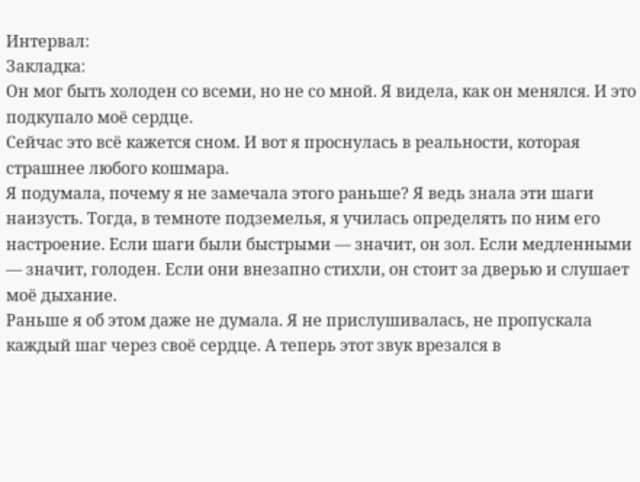Интервал:
Закладка:
Он мог быть холоден со всеми, но не со мной. Я видела, как он менялся. И это подкупало моё сердце.
Сейчас это всё кажется сном. И вот я проснулась в реальности, которая страшнее любого кошмара.
Я подумала, почему я не замечала этого раньше? Я ведь знала эти шаги наизусть. Тогда, в темноте подземелья, я училась определять по ним его настроение. Если шаги были быстрыми — значит, он зол. Если медленными — значит, голоден. Если они внезапно стихли, он стоит за дверью и слушает моё дыхание.
Раньше я об этом даже не думала. Я не прислушивалась, не пропускала каждый шаг через своё сердце. А теперь этот звук врезался в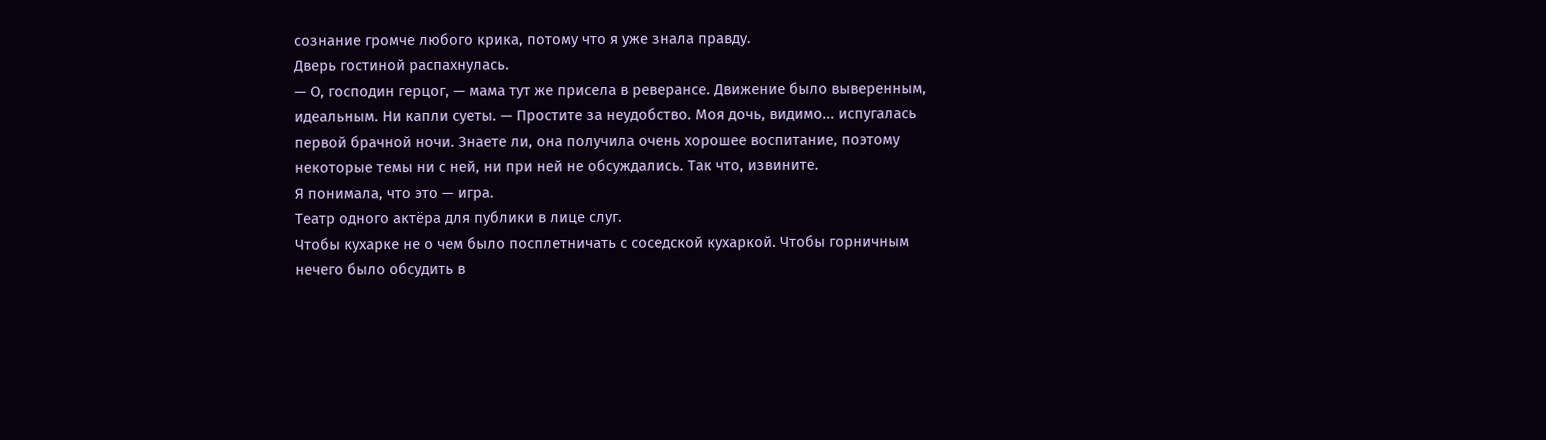сознание громче любого крика, потому что я уже знала правду.
Дверь гостиной распахнулась.
— О, господин герцог, — мама тут же присела в реверансе. Движение было выверенным, идеальным. Ни капли суеты. — Простите за неудобство. Моя дочь, видимо... испугалась первой брачной ночи. Знаете ли, она получила очень хорошее воспитание, поэтому некоторые темы ни с ней, ни при ней не обсуждались. Так что, извините.
Я понимала, что это — игра.
Театр одного актёра для публики в лице слуг.
Чтобы кухарке не о чем было посплетничать с соседской кухаркой. Чтобы горничным нечего было обсудить в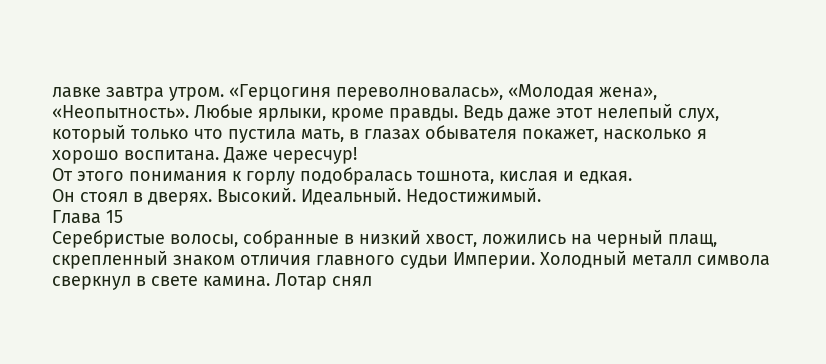лавке завтра утром. «Герцогиня переволновалась», «Молодая жена», «Неопытность». Любые ярлыки, кроме правды. Ведь даже этот нелепый слух, который только что пустила мать, в глазах обывателя покажет, насколько я хорошо воспитана. Даже чересчур!
От этого понимания к горлу подобралась тошнота, кислая и едкая.
Он стоял в дверях. Высокий. Идеальный. Недостижимый.
Глава 15
Серебристые волосы, собранные в низкий хвост, ложились на черный плащ, скрепленный знаком отличия главного судьи Империи. Холодный металл символа сверкнул в свете камина. Лотар снял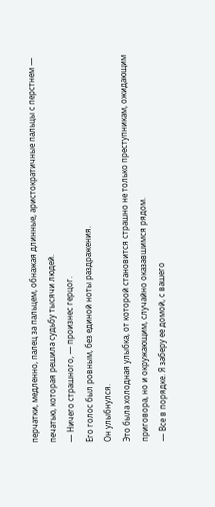перчатки, медленно, палец за пальцем, обнажая длинные, аристократичные пальцы с перстнем — печатью, которая решила судьбу тысячи людей.
— Ничего страшного, — произнес герцог.
Его голос был ровным, без единой ноты раздражения.
Он улыбнулся.
Это была холодная улыбка, от которой становится страшно не только преступникам, ожидающим приговора, но и окружающим, случайно оказавшимся рядом.
— Все в порядке. Я заберу ее домой, с вашего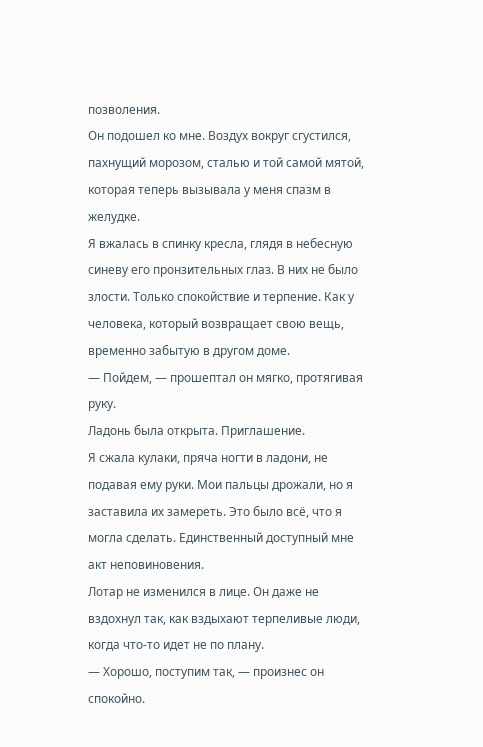позволения.
Он подошел ко мне. Воздух вокруг сгустился, пахнущий морозом, сталью и той самой мятой, которая теперь вызывала у меня спазм в желудке.
Я вжалась в спинку кресла, глядя в небесную синеву его пронзительных глаз. В них не было злости. Только спокойствие и терпение. Как у человека, который возвращает свою вещь, временно забытую в другом доме.
— Пойдем, — прошептал он мягко, протягивая руку.
Ладонь была открыта. Приглашение.
Я сжала кулаки, пряча ногти в ладони, не подавая ему руки. Мои пальцы дрожали, но я заставила их замереть. Это было всё, что я могла сделать. Единственный доступный мне акт неповиновения.
Лотар не изменился в лице. Он даже не вздохнул так, как вздыхают терпеливые люди, когда что-то идет не по плану.
— Хорошо, поступим так, — произнес он спокойно.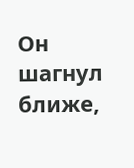Он шагнул ближе,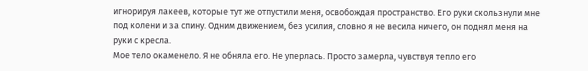игнорируя лакеев, которые тут же отпустили меня, освобождая пространство. Его руки скользнули мне под колени и за спину. Одним движением, без усилия, словно я не весила ничего, он поднял меня на руки с кресла.
Мое тело окаменело. Я не обняла его. Не уперлась. Просто замерла, чувствуя тепло его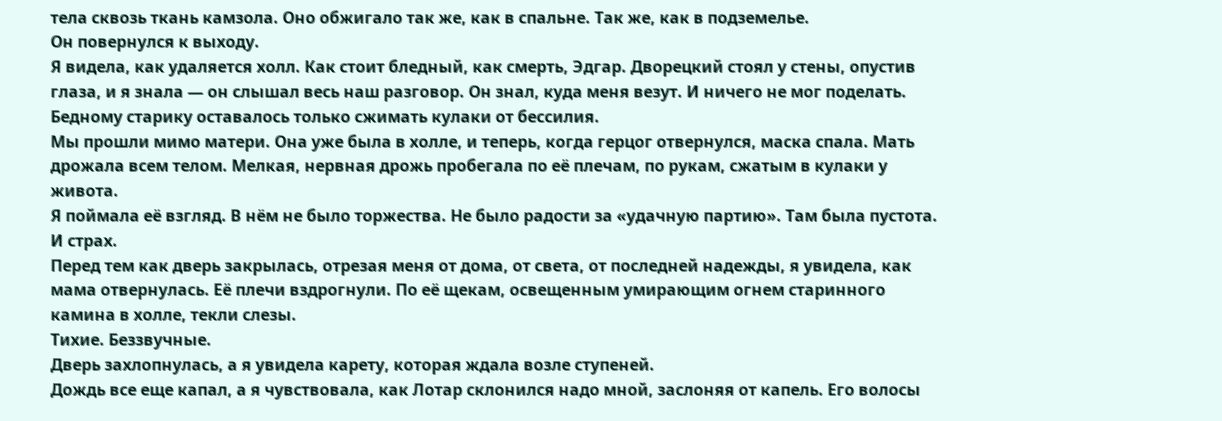тела сквозь ткань камзола. Оно обжигало так же, как в спальне. Так же, как в подземелье.
Он повернулся к выходу.
Я видела, как удаляется холл. Как стоит бледный, как смерть, Эдгар. Дворецкий стоял у стены, опустив глаза, и я знала — он слышал весь наш разговор. Он знал, куда меня везут. И ничего не мог поделать.
Бедному старику оставалось только сжимать кулаки от бессилия.
Мы прошли мимо матери. Она уже была в холле, и теперь, когда герцог отвернулся, маска спала. Мать дрожала всем телом. Мелкая, нервная дрожь пробегала по её плечам, по рукам, сжатым в кулаки у живота.
Я поймала её взгляд. В нём не было торжества. Не было радости за «удачную партию». Там была пустота. И страх.
Перед тем как дверь закрылась, отрезая меня от дома, от света, от последней надежды, я увидела, как мама отвернулась. Её плечи вздрогнули. По её щекам, освещенным умирающим огнем старинного камина в холле, текли слезы.
Тихие. Беззвучные.
Дверь захлопнулась, а я увидела карету, которая ждала возле ступеней.
Дождь все еще капал, а я чувствовала, как Лотар склонился надо мной, заслоняя от капель. Его волосы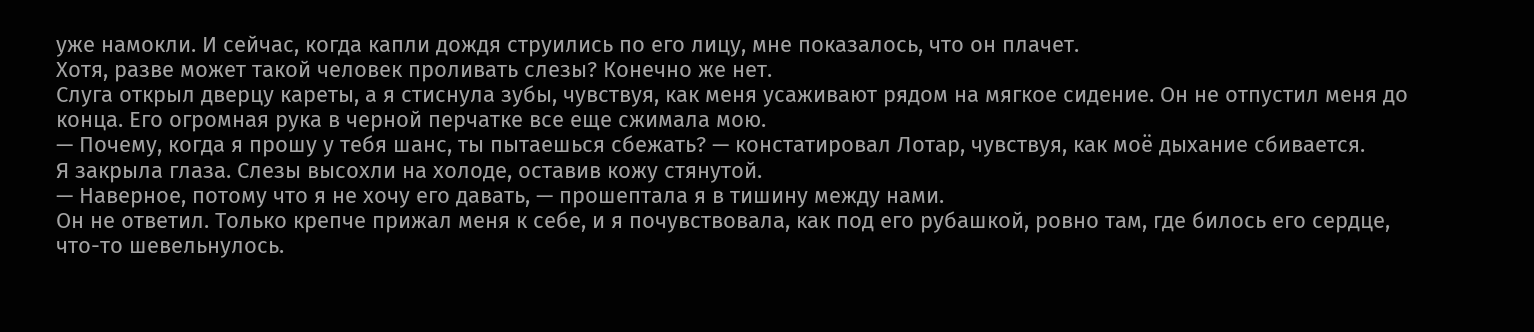уже намокли. И сейчас, когда капли дождя струились по его лицу, мне показалось, что он плачет.
Хотя, разве может такой человек проливать слезы? Конечно же нет.
Слуга открыл дверцу кареты, а я стиснула зубы, чувствуя, как меня усаживают рядом на мягкое сидение. Он не отпустил меня до конца. Его огромная рука в черной перчатке все еще сжимала мою.
— Почему, когда я прошу у тебя шанс, ты пытаешься сбежать? — констатировал Лотар, чувствуя, как моё дыхание сбивается.
Я закрыла глаза. Слезы высохли на холоде, оставив кожу стянутой.
— Наверное, потому что я не хочу его давать, — прошептала я в тишину между нами.
Он не ответил. Только крепче прижал меня к себе, и я почувствовала, как под его рубашкой, ровно там, где билось его сердце, что-то шевельнулось.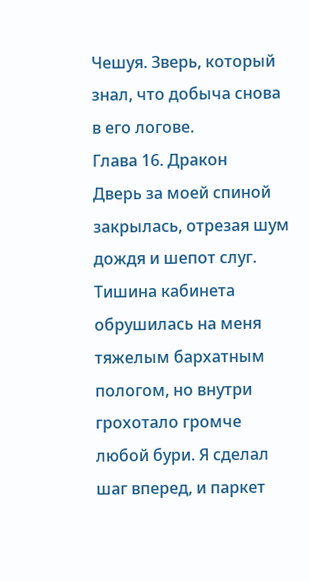Чешуя. Зверь, который знал, что добыча снова в его логове.
Глава 16. Дракон
Дверь за моей спиной закрылась, отрезая шум дождя и шепот слуг.
Тишина кабинета обрушилась на меня тяжелым бархатным пологом, но внутри грохотало громче любой бури. Я сделал шаг вперед, и паркет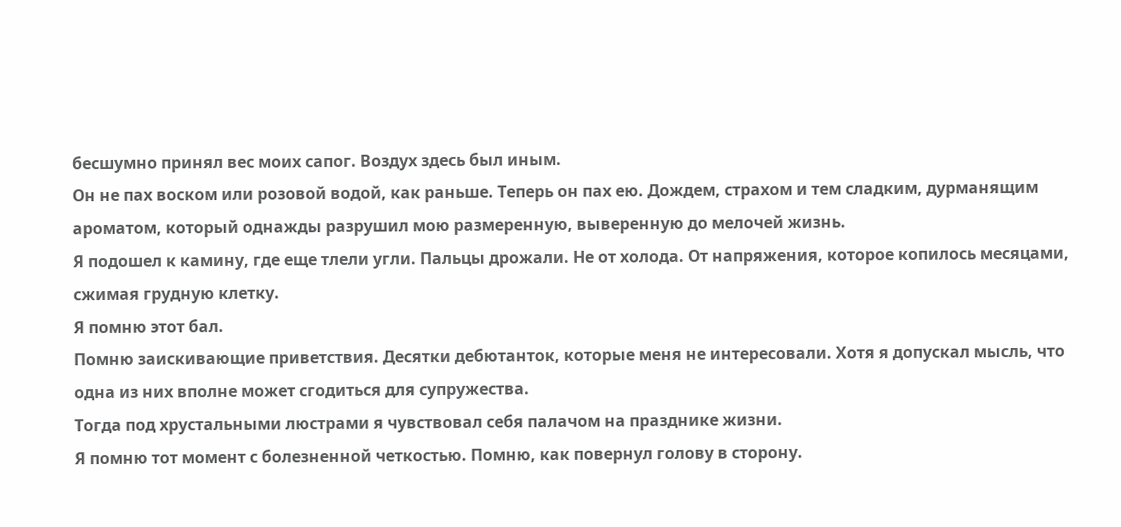бесшумно принял вес моих сапог. Воздух здесь был иным.
Он не пах воском или розовой водой, как раньше. Теперь он пах ею. Дождем, страхом и тем сладким, дурманящим ароматом, который однажды разрушил мою размеренную, выверенную до мелочей жизнь.
Я подошел к камину, где еще тлели угли. Пальцы дрожали. Не от холода. От напряжения, которое копилось месяцами, сжимая грудную клетку.
Я помню этот бал.
Помню заискивающие приветствия. Десятки дебютанток, которые меня не интересовали. Хотя я допускал мысль, что одна из них вполне может сгодиться для супружества.
Тогда под хрустальными люстрами я чувствовал себя палачом на празднике жизни.
Я помню тот момент с болезненной четкостью. Помню, как повернул голову в сторону.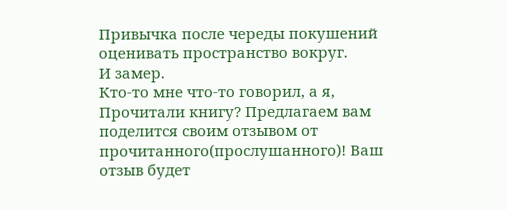Привычка после череды покушений оценивать пространство вокруг.
И замер.
Кто-то мне что-то говорил, а я,
Прочитали книгу? Предлагаем вам поделится своим отзывом от прочитанного(прослушанного)! Ваш отзыв будет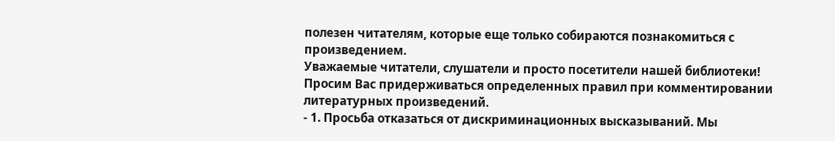полезен читателям, которые еще только собираются познакомиться с произведением.
Уважаемые читатели, слушатели и просто посетители нашей библиотеки! Просим Вас придерживаться определенных правил при комментировании литературных произведений.
- 1. Просьба отказаться от дискриминационных высказываний. Мы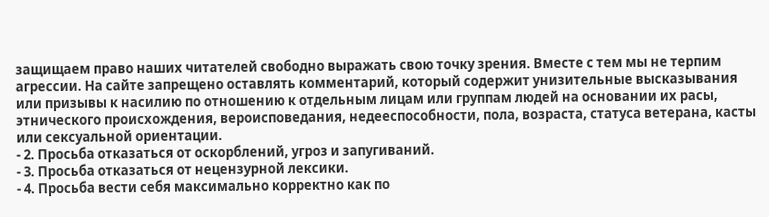защищаем право наших читателей свободно выражать свою точку зрения. Вместе с тем мы не терпим агрессии. На сайте запрещено оставлять комментарий, который содержит унизительные высказывания или призывы к насилию по отношению к отдельным лицам или группам людей на основании их расы, этнического происхождения, вероисповедания, недееспособности, пола, возраста, статуса ветерана, касты или сексуальной ориентации.
- 2. Просьба отказаться от оскорблений, угроз и запугиваний.
- 3. Просьба отказаться от нецензурной лексики.
- 4. Просьба вести себя максимально корректно как по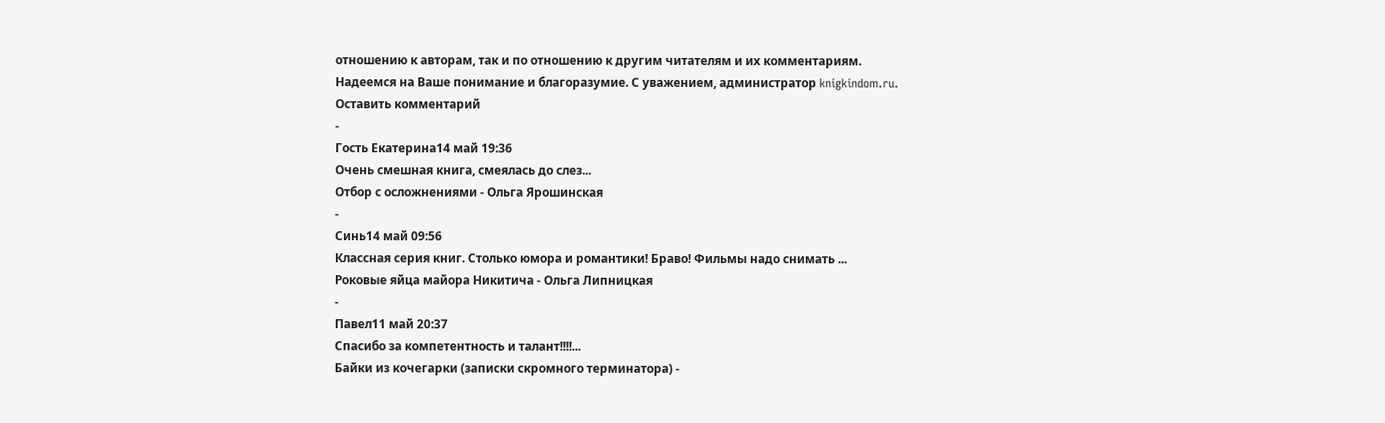отношению к авторам, так и по отношению к другим читателям и их комментариям.
Надеемся на Ваше понимание и благоразумие. С уважением, администратор knigkindom.ru.
Оставить комментарий
-
Гость Екатерина14 май 19:36
Очень смешная книга, смеялась до слез...
Отбор с осложнениями - Ольга Ярошинская
-
Синь14 май 09:56
Классная серия книг. Столько юмора и романтики! Браво! Фильмы надо снимать ...
Роковые яйца майора Никитича - Ольга Липницкая
-
Павел11 май 20:37
Спасибо за компетентность и талант!!!!...
Байки из кочегарки (записки скромного терминатора) -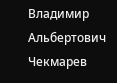Владимир Альбертович Чекмарев